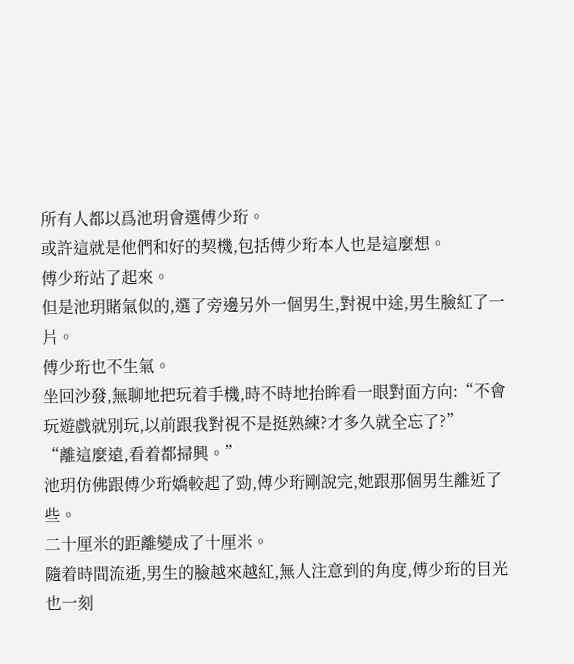所有人都以爲池玥會選傅少珩。
或許這就是他們和好的契機,包括傅少珩本人也是這麼想。
傅少珩站了起來。
但是池玥賭氣似的,選了旁邊另外一個男生,對視中途,男生臉紅了一片。
傅少珩也不生氣。
坐回沙發,無聊地把玩着手機,時不時地抬眸看一眼對面方向:“不會玩遊戲就別玩,以前跟我對視不是挺熟練?才多久就全忘了?”
“離這麼遠,看着都掃興。”
池玥仿佛跟傅少珩嬌較起了勁,傅少珩剛說完,她跟那個男生離近了些。
二十厘米的距離變成了十厘米。
隨着時間流逝,男生的臉越來越紅,無人注意到的角度,傅少珩的目光也一刻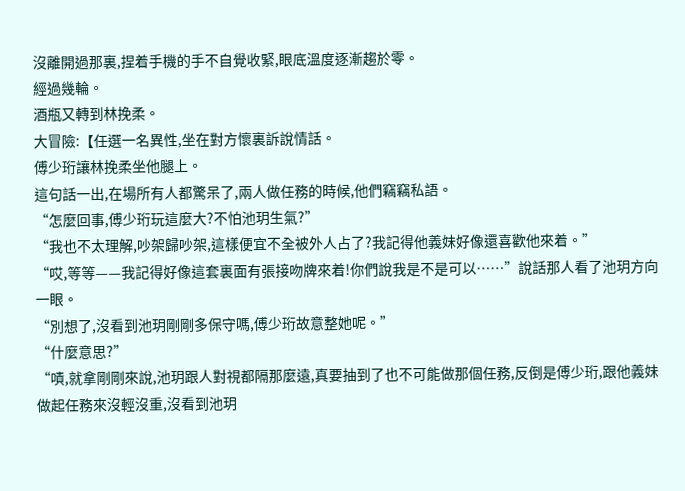沒離開過那裏,捏着手機的手不自覺收緊,眼底溫度逐漸趨於零。
經過幾輪。
酒瓶又轉到林挽柔。
大冒險:【任選一名異性,坐在對方懷裏訴說情話。
傅少珩讓林挽柔坐他腿上。
這句話一出,在場所有人都驚呆了,兩人做任務的時候,他們竊竊私語。
“怎麼回事,傅少珩玩這麼大?不怕池玥生氣?”
“我也不太理解,吵架歸吵架,這樣便宜不全被外人占了?我記得他義妹好像還喜歡他來着。”
“哎,等等——我記得好像這套裏面有張接吻牌來着!你們說我是不是可以……”說話那人看了池玥方向一眼。
“別想了,沒看到池玥剛剛多保守嗎,傅少珩故意整她呢。”
“什麼意思?”
“嘖,就拿剛剛來說,池玥跟人對視都隔那麼遠,真要抽到了也不可能做那個任務,反倒是傅少珩,跟他義妹做起任務來沒輕沒重,沒看到池玥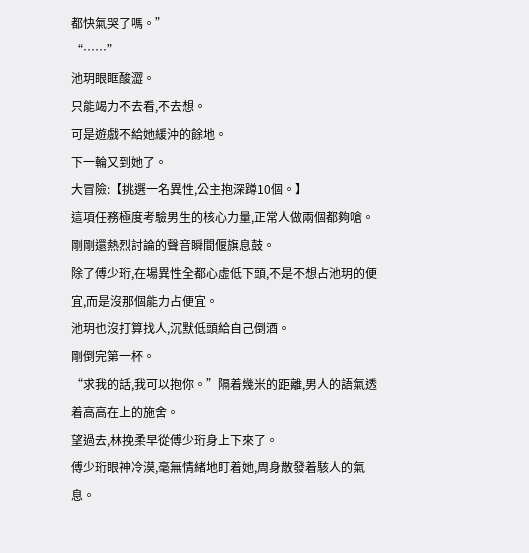都快氣哭了嗎。”
“……”
池玥眼眶酸澀。
只能竭力不去看,不去想。
可是遊戲不給她緩沖的餘地。
下一輪又到她了。
大冒險:【挑選一名異性,公主抱深蹲10個。】
這項任務極度考驗男生的核心力量,正常人做兩個都夠嗆。
剛剛還熱烈討論的聲音瞬間偃旗息鼓。
除了傅少珩,在場異性全都心虛低下頭,不是不想占池玥的便宜,而是沒那個能力占便宜。
池玥也沒打算找人,沉默低頭給自己倒酒。
剛倒完第一杯。
“求我的話,我可以抱你。”隔着幾米的距離,男人的語氣透着高高在上的施舍。
望過去,林挽柔早從傅少珩身上下來了。
傅少珩眼神冷漠,毫無情緒地盯着她,周身散發着駭人的氣息。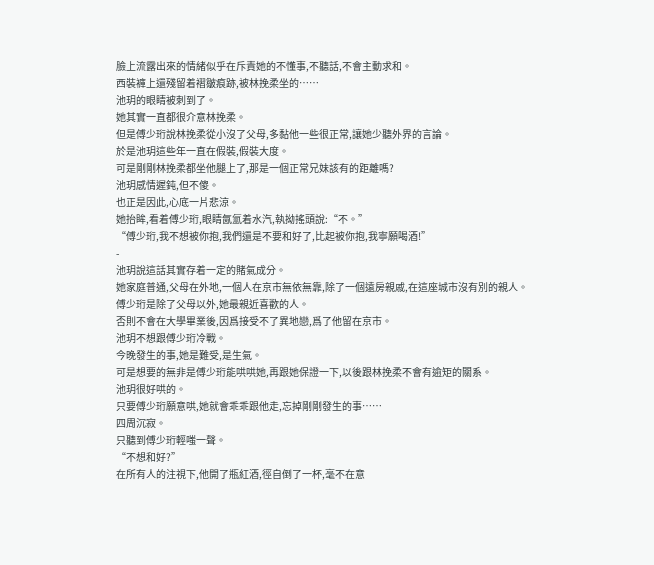臉上流露出來的情緒似乎在斥責她的不懂事,不聽話,不會主動求和。
西裝褲上還殘留着褶皺痕跡,被林挽柔坐的……
池玥的眼睛被刺到了。
她其實一直都很介意林挽柔。
但是傅少珩說林挽柔從小沒了父母,多黏他一些很正常,讓她少聽外界的言論。
於是池玥這些年一直在假裝,假裝大度。
可是剛剛林挽柔都坐他腿上了,那是一個正常兄妹該有的距離嗎?
池玥感情遲鈍,但不傻。
也正是因此,心底一片悲涼。
她抬眸,看着傅少珩,眼睛氤氳着水汽,執拗搖頭說:“不。”
“傅少珩,我不想被你抱,我們還是不要和好了,比起被你抱,我寧願喝酒!”
-
池玥說這話其實存着一定的賭氣成分。
她家庭普通,父母在外地,一個人在京市無依無靠,除了一個遠房親戚,在這座城市沒有別的親人。
傅少珩是除了父母以外,她最親近喜歡的人。
否則不會在大學畢業後,因爲接受不了異地戀,爲了他留在京市。
池玥不想跟傅少珩冷戰。
今晚發生的事,她是難受,是生氣。
可是想要的無非是傅少珩能哄哄她,再跟她保證一下,以後跟林挽柔不會有逾矩的關系。
池玥很好哄的。
只要傅少珩願意哄,她就會乖乖跟他走,忘掉剛剛發生的事……
四周沉寂。
只聽到傅少珩輕嗤一聲。
“不想和好?”
在所有人的注視下,他開了瓶紅酒,徑自倒了一杯,毫不在意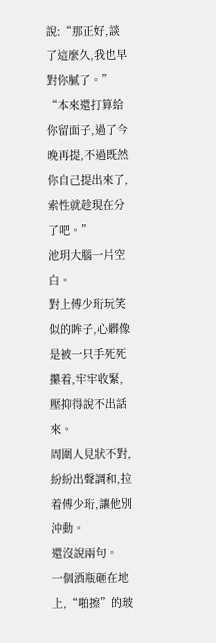說:“那正好,談了這麼久,我也早對你膩了。”
“本來還打算給你留面子,過了今晚再提,不過既然你自己提出來了,索性就趁現在分了吧。”
池玥大腦一片空白。
對上傅少珩玩笑似的眸子,心髒像是被一只手死死攥着,牢牢收緊,壓抑得說不出話來。
周圍人見狀不對,紛紛出聲調和,拉着傅少珩,讓他別沖動。
還沒說兩句。
一個酒瓶砸在地上,“啪擦”的玻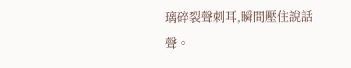璃碎裂聲刺耳,瞬間壓住說話聲。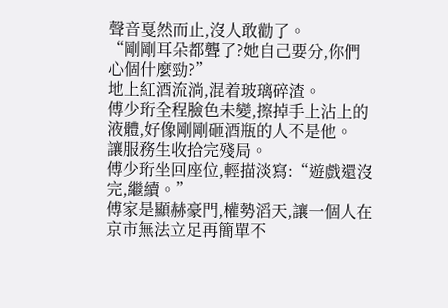聲音戛然而止,沒人敢勸了。
“剛剛耳朵都聾了?她自己要分,你們心個什麼勁?”
地上紅酒流淌,混着玻璃碎渣。
傅少珩全程臉色未變,擦掉手上沾上的液體,好像剛剛砸酒瓶的人不是他。
讓服務生收拾完殘局。
傅少珩坐回座位,輕描淡寫:“遊戲還沒完,繼續。”
傅家是顯赫豪門,權勢滔天,讓一個人在京市無法立足再簡單不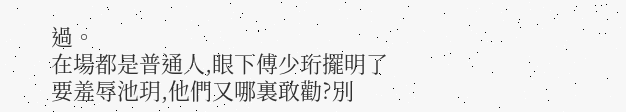過。
在場都是普通人,眼下傅少珩擺明了要羞辱池玥,他們又哪裏敢勸?別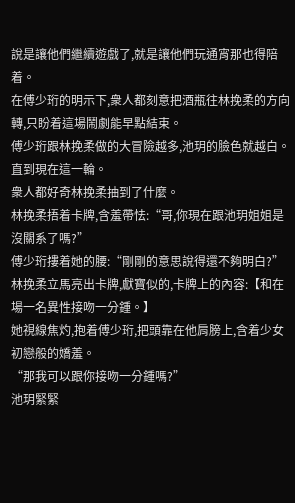說是讓他們繼續遊戲了,就是讓他們玩通宵那也得陪着。
在傅少珩的明示下,衆人都刻意把酒瓶往林挽柔的方向轉,只盼着這場鬧劇能早點結束。
傅少珩跟林挽柔做的大冒險越多,池玥的臉色就越白。
直到現在這一輪。
衆人都好奇林挽柔抽到了什麼。
林挽柔捂着卡牌,含羞帶怯:“哥,你現在跟池玥姐姐是沒關系了嗎?”
傅少珩摟着她的腰:“剛剛的意思說得還不夠明白?”
林挽柔立馬亮出卡牌,獻寶似的,卡牌上的內容:【和在場一名異性接吻一分鍾。】
她視線焦灼,抱着傅少珩,把頭靠在他肩膀上,含着少女初戀般的嬌羞。
“那我可以跟你接吻一分鍾嗎?”
池玥緊緊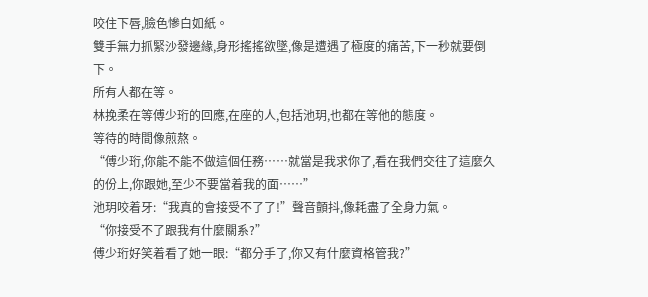咬住下唇,臉色慘白如紙。
雙手無力抓緊沙發邊緣,身形搖搖欲墜,像是遭遇了極度的痛苦,下一秒就要倒下。
所有人都在等。
林挽柔在等傅少珩的回應,在座的人,包括池玥,也都在等他的態度。
等待的時間像煎熬。
“傅少珩,你能不能不做這個任務……就當是我求你了,看在我們交往了這麼久的份上,你跟她,至少不要當着我的面……”
池玥咬着牙:“我真的會接受不了了!”聲音顫抖,像耗盡了全身力氣。
“你接受不了跟我有什麼關系?”
傅少珩好笑着看了她一眼:“都分手了,你又有什麼資格管我?”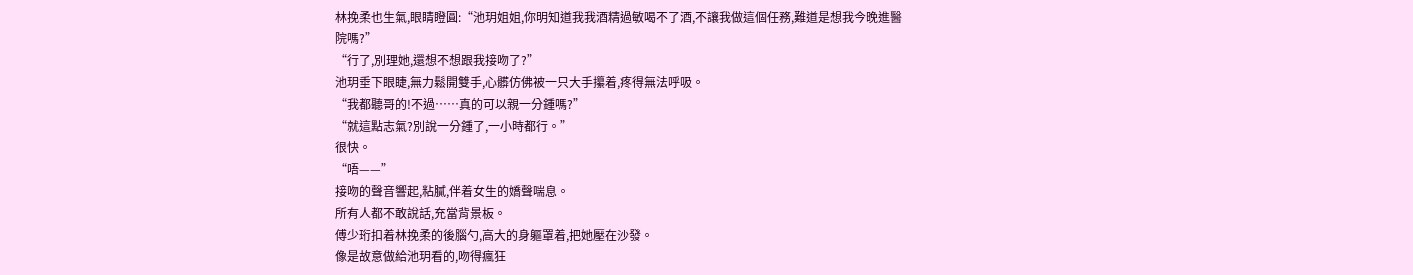林挽柔也生氣,眼睛瞪圓:“池玥姐姐,你明知道我我酒精過敏喝不了酒,不讓我做這個任務,難道是想我今晚進醫院嗎?”
“行了,別理她,還想不想跟我接吻了?”
池玥垂下眼睫,無力鬆開雙手,心髒仿佛被一只大手攥着,疼得無法呼吸。
“我都聽哥的!不過……真的可以親一分鍾嗎?”
“就這點志氣?別說一分鍾了,一小時都行。”
很快。
“唔——”
接吻的聲音響起,粘膩,伴着女生的嬌聲喘息。
所有人都不敢說話,充當背景板。
傅少珩扣着林挽柔的後腦勺,高大的身軀罩着,把她壓在沙發。
像是故意做給池玥看的,吻得瘋狂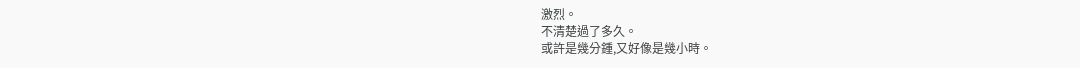激烈。
不清楚過了多久。
或許是幾分鍾,又好像是幾小時。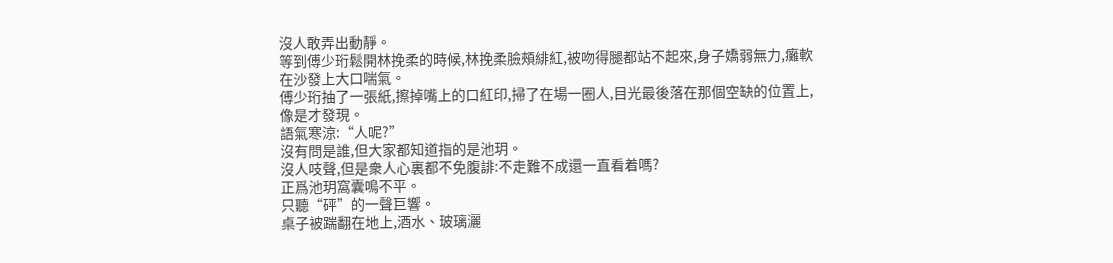沒人敢弄出動靜。
等到傅少珩鬆開林挽柔的時候,林挽柔臉頰緋紅,被吻得腿都站不起來,身子嬌弱無力,癱軟在沙發上大口喘氣。
傅少珩抽了一張紙,擦掉嘴上的口紅印,掃了在場一圈人,目光最後落在那個空缺的位置上,像是才發現。
語氣寒涼:“人呢?”
沒有問是誰,但大家都知道指的是池玥。
沒人吱聲,但是衆人心裏都不免腹誹:不走難不成還一直看着嗎?
正爲池玥窩囊鳴不平。
只聽“砰”的一聲巨響。
桌子被踹翻在地上,酒水、玻璃灑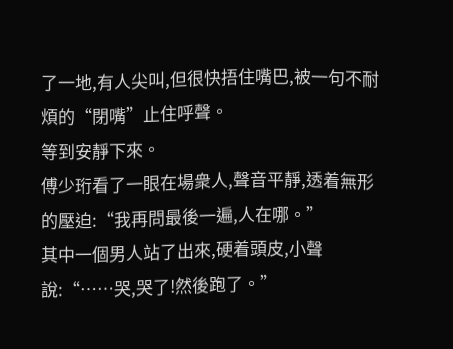了一地,有人尖叫,但很快捂住嘴巴,被一句不耐煩的“閉嘴”止住呼聲。
等到安靜下來。
傅少珩看了一眼在場衆人,聲音平靜,透着無形的壓迫:“我再問最後一遍,人在哪。”
其中一個男人站了出來,硬着頭皮,小聲說:“……哭,哭了!然後跑了。”